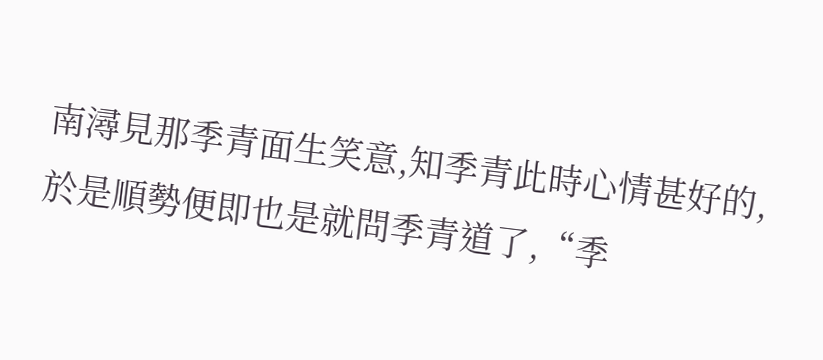南潯見那季青面生笑意,知季青此時心情甚好的,於是順勢便即也是就問季青道了,“季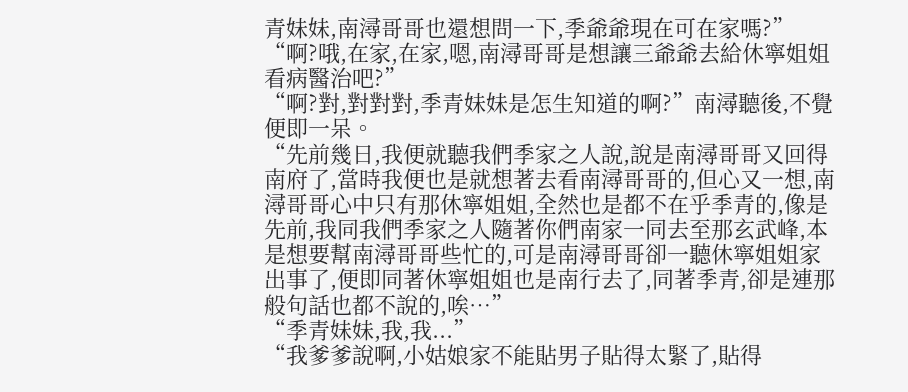青妹妹,南潯哥哥也還想問一下,季爺爺現在可在家嗎?”
“啊?哦,在家,在家,嗯,南潯哥哥是想讓三爺爺去給休寧姐姐看病醫治吧?”
“啊?對,對對對,季青妹妹是怎生知道的啊?”南潯聽後,不覺便即一呆。
“先前幾日,我便就聽我們季家之人說,說是南潯哥哥又回得南府了,當時我便也是就想著去看南潯哥哥的,但心又一想,南潯哥哥心中只有那休寧姐姐,全然也是都不在乎季青的,像是先前,我同我們季家之人隨著你們南家一同去至那玄武峰,本是想要幫南潯哥哥些忙的,可是南潯哥哥卻一聽休寧姐姐家出事了,便即同著休寧姐姐也是南行去了,同著季青,卻是連那般句話也都不說的,唉…”
“季青妹妹,我,我...”
“我爹爹說啊,小姑娘家不能貼男子貼得太緊了,貼得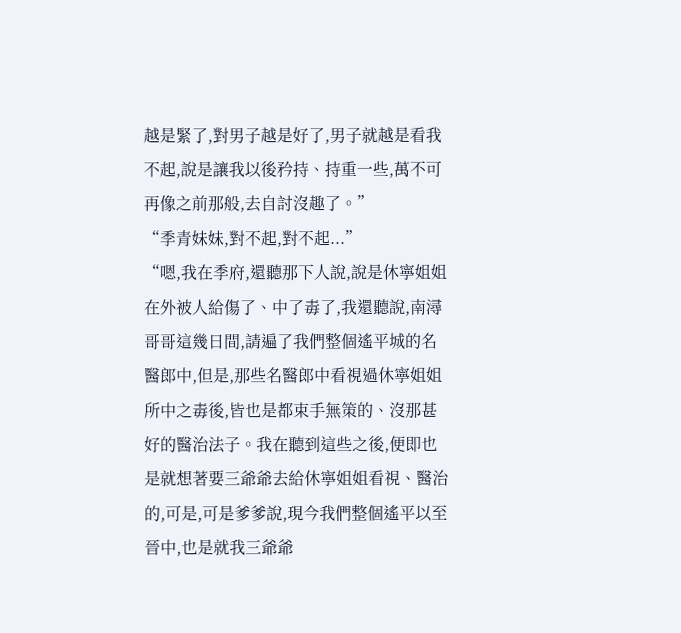越是緊了,對男子越是好了,男子就越是看我不起,說是讓我以後矜持、持重一些,萬不可再像之前那般,去自討沒趣了。”
“季青妹妹,對不起,對不起...”
“嗯,我在季府,還聽那下人說,說是休寧姐姐在外被人給傷了、中了毒了,我還聽說,南潯哥哥這幾日間,請遍了我們整個遙平城的名醫郎中,但是,那些名醫郎中看視過休寧姐姐所中之毒後,皆也是都束手無策的、沒那甚好的醫治法子。我在聽到這些之後,便即也是就想著要三爺爺去給休寧姐姐看視、醫治的,可是,可是爹爹說,現今我們整個遙平以至晉中,也是就我三爺爺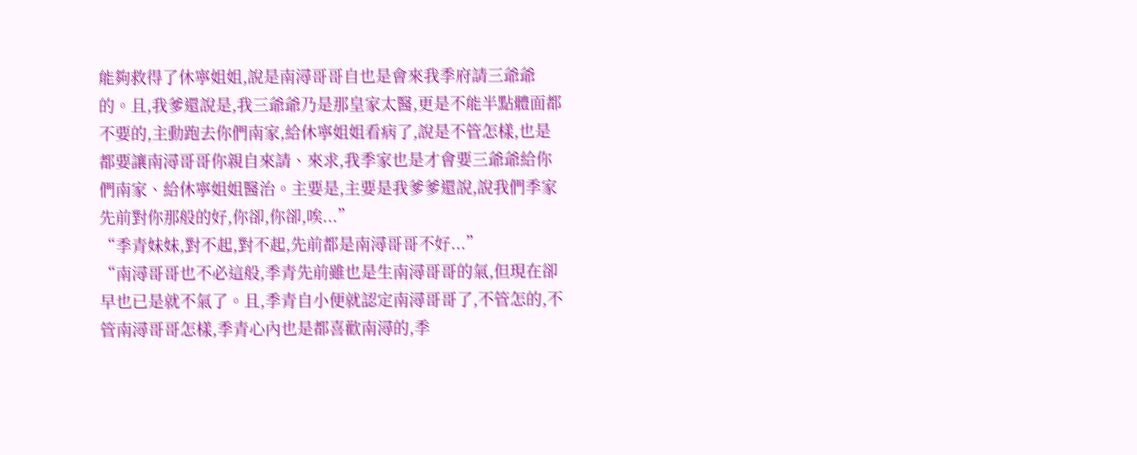能夠救得了休寧姐姐,說是南潯哥哥自也是會來我季府請三爺爺的。且,我爹還說是,我三爺爺乃是那皇家太醫,更是不能半點體面都不要的,主動跑去你們南家,給休寧姐姐看病了,說是不管怎樣,也是都要讓南潯哥哥你親自來請、來求,我季家也是才會要三爺爺給你們南家、給休寧姐姐醫治。主要是,主要是我爹爹還說,說我們季家先前對你那般的好,你卻,你卻,唉...”
“季青妹妹,對不起,對不起,先前都是南潯哥哥不好...”
“南潯哥哥也不必這般,季青先前雖也是生南潯哥哥的氣,但現在卻早也已是就不氣了。且,季青自小便就認定南潯哥哥了,不管怎的,不管南潯哥哥怎樣,季青心內也是都喜歡南潯的,季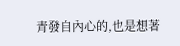青發自內心的,也是想著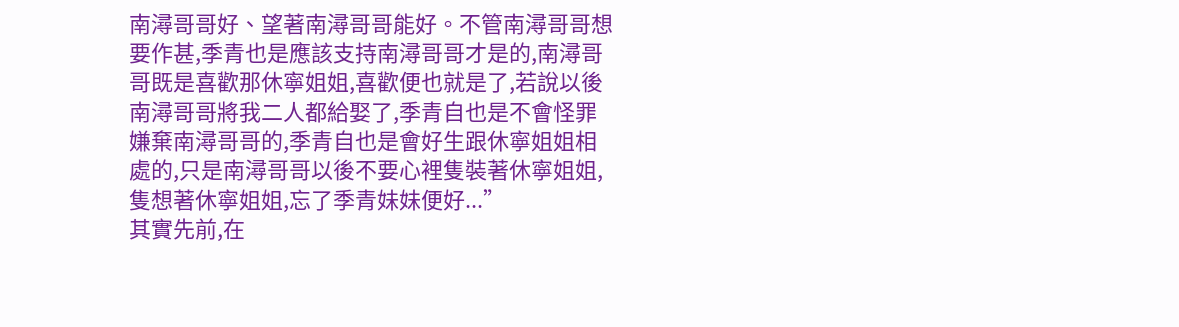南潯哥哥好、望著南潯哥哥能好。不管南潯哥哥想要作甚,季青也是應該支持南潯哥哥才是的,南潯哥哥既是喜歡那休寧姐姐,喜歡便也就是了,若說以後南潯哥哥將我二人都給娶了,季青自也是不會怪罪嫌棄南潯哥哥的,季青自也是會好生跟休寧姐姐相處的,只是南潯哥哥以後不要心裡隻裝著休寧姐姐,隻想著休寧姐姐,忘了季青妹妹便好...”
其實先前,在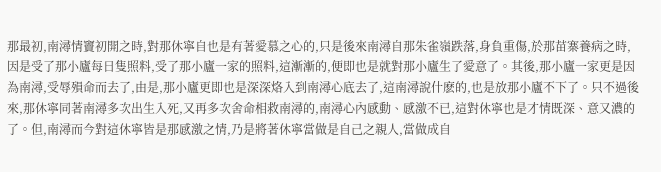那最初,南潯情竇初開之時,對那休寧自也是有著愛慕之心的,只是後來南潯自那朱雀嶺跌落,身負重傷,於那苗寨養病之時,因是受了那小廬每日隻照料,受了那小廬一家的照料,這漸漸的,便即也是就對那小廬生了愛意了。其後,那小廬一家更是因為南潯,受辱殞命而去了,由是,那小廬更即也是深深烙入到南潯心底去了,這南潯說什麽的,也是放那小廬不下了。只不過後來,那休寧同著南潯多次出生入死,又再多次舍命相救南潯的,南潯心內感動、感激不已,這對休寧也是才情既深、意又濃的了。但,南潯而今對這休寧皆是那感激之情,乃是將著休寧當做是自己之親人,當做成自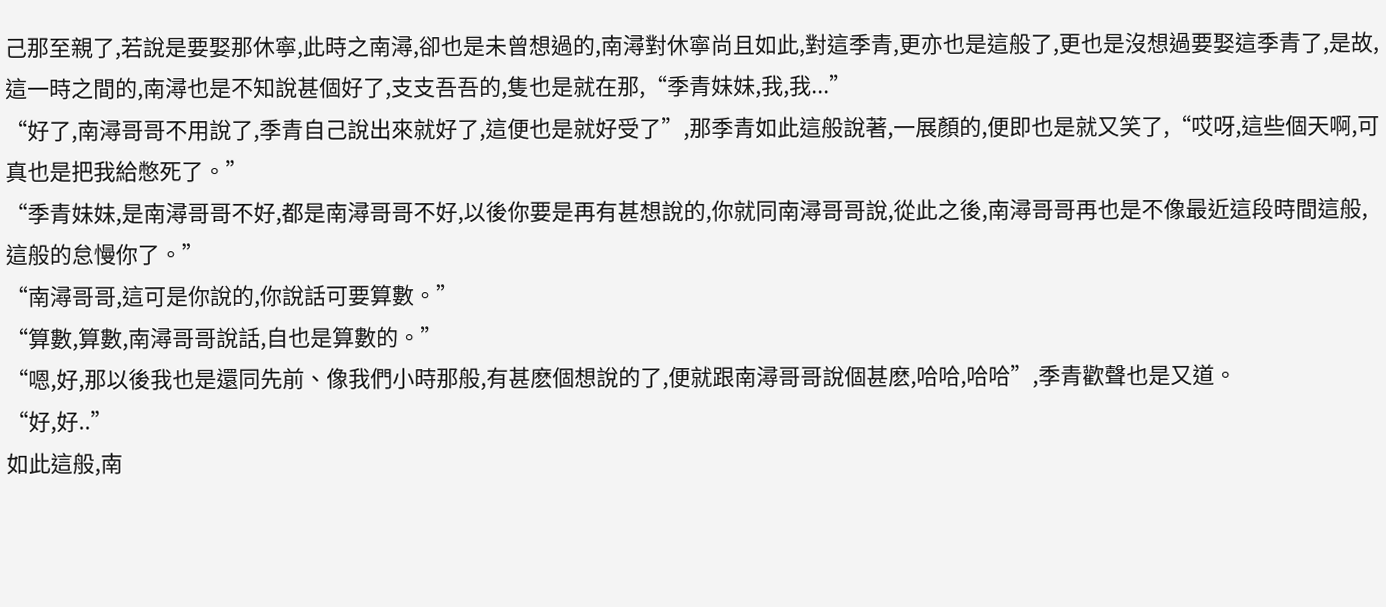己那至親了,若說是要娶那休寧,此時之南潯,卻也是未曾想過的,南潯對休寧尚且如此,對這季青,更亦也是這般了,更也是沒想過要娶這季青了,是故,這一時之間的,南潯也是不知說甚個好了,支支吾吾的,隻也是就在那,“季青妹妹,我,我...”
“好了,南潯哥哥不用說了,季青自己說出來就好了,這便也是就好受了”,那季青如此這般說著,一展顏的,便即也是就又笑了,“哎呀,這些個天啊,可真也是把我給憋死了。”
“季青妹妹,是南潯哥哥不好,都是南潯哥哥不好,以後你要是再有甚想說的,你就同南潯哥哥說,從此之後,南潯哥哥再也是不像最近這段時間這般,這般的怠慢你了。”
“南潯哥哥,這可是你說的,你說話可要算數。”
“算數,算數,南潯哥哥說話,自也是算數的。”
“嗯,好,那以後我也是還同先前、像我們小時那般,有甚麽個想說的了,便就跟南潯哥哥說個甚麽,哈哈,哈哈”,季青歡聲也是又道。
“好,好..”
如此這般,南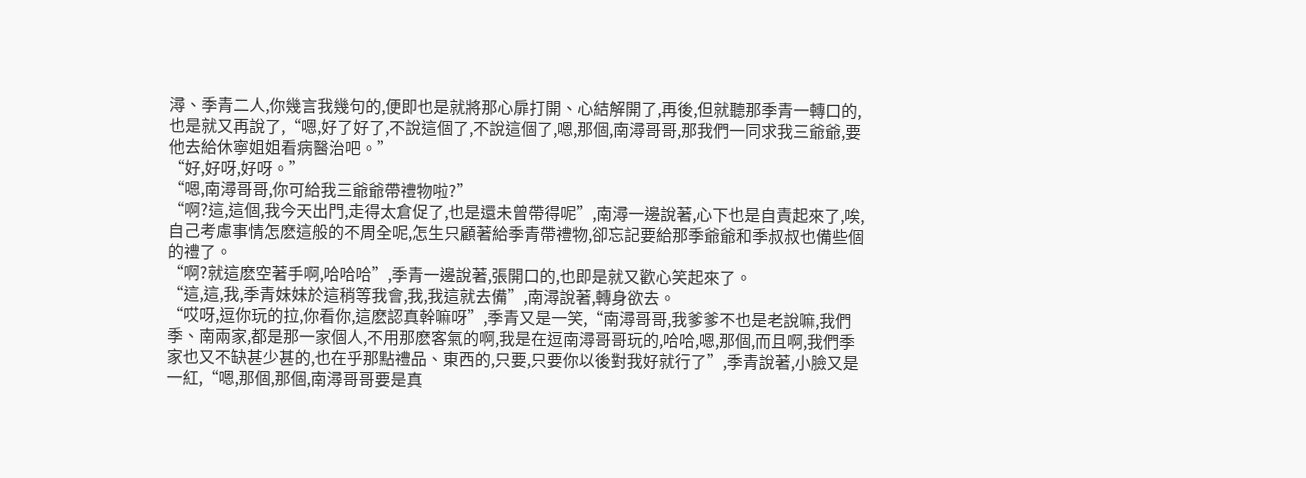潯、季青二人,你幾言我幾句的,便即也是就將那心扉打開、心結解開了,再後,但就聽那季青一轉口的,也是就又再說了,“嗯,好了好了,不說這個了,不說這個了,嗯,那個,南潯哥哥,那我們一同求我三爺爺,要他去給休寧姐姐看病醫治吧。”
“好,好呀,好呀。”
“嗯,南潯哥哥,你可給我三爺爺帶禮物啦?”
“啊?這,這個,我今天出門,走得太倉促了,也是還未曾帶得呢”,南潯一邊說著,心下也是自責起來了,唉,自己考慮事情怎麽這般的不周全呢,怎生只顧著給季青帶禮物,卻忘記要給那季爺爺和季叔叔也備些個的禮了。
“啊?就這麽空著手啊,哈哈哈”,季青一邊說著,張開口的,也即是就又歡心笑起來了。
“這,這,我,季青妹妹於這稍等我會,我,我這就去備”,南潯說著,轉身欲去。
“哎呀,逗你玩的拉,你看你,這麽認真幹嘛呀”,季青又是一笑,“南潯哥哥,我爹爹不也是老說嘛,我們季、南兩家,都是那一家個人,不用那麽客氣的啊,我是在逗南潯哥哥玩的,哈哈,嗯,那個,而且啊,我們季家也又不缺甚少甚的,也在乎那點禮品、東西的,只要,只要你以後對我好就行了”,季青說著,小臉又是一紅,“嗯,那個,那個,南潯哥哥要是真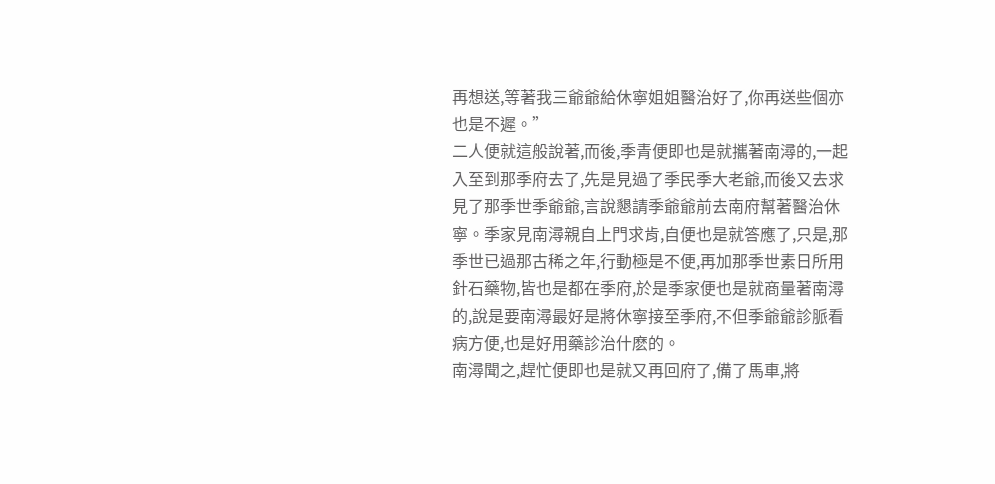再想送,等著我三爺爺給休寧姐姐醫治好了,你再送些個亦也是不遲。”
二人便就這般說著,而後,季青便即也是就攜著南潯的,一起入至到那季府去了,先是見過了季民季大老爺,而後又去求見了那季世季爺爺,言說懇請季爺爺前去南府幫著醫治休寧。季家見南潯親自上門求肯,自便也是就答應了,只是,那季世已過那古稀之年,行動極是不便,再加那季世素日所用針石藥物,皆也是都在季府,於是季家便也是就商量著南潯的,說是要南潯最好是將休寧接至季府,不但季爺爺診脈看病方便,也是好用藥診治什麽的。
南潯聞之,趕忙便即也是就又再回府了,備了馬車,將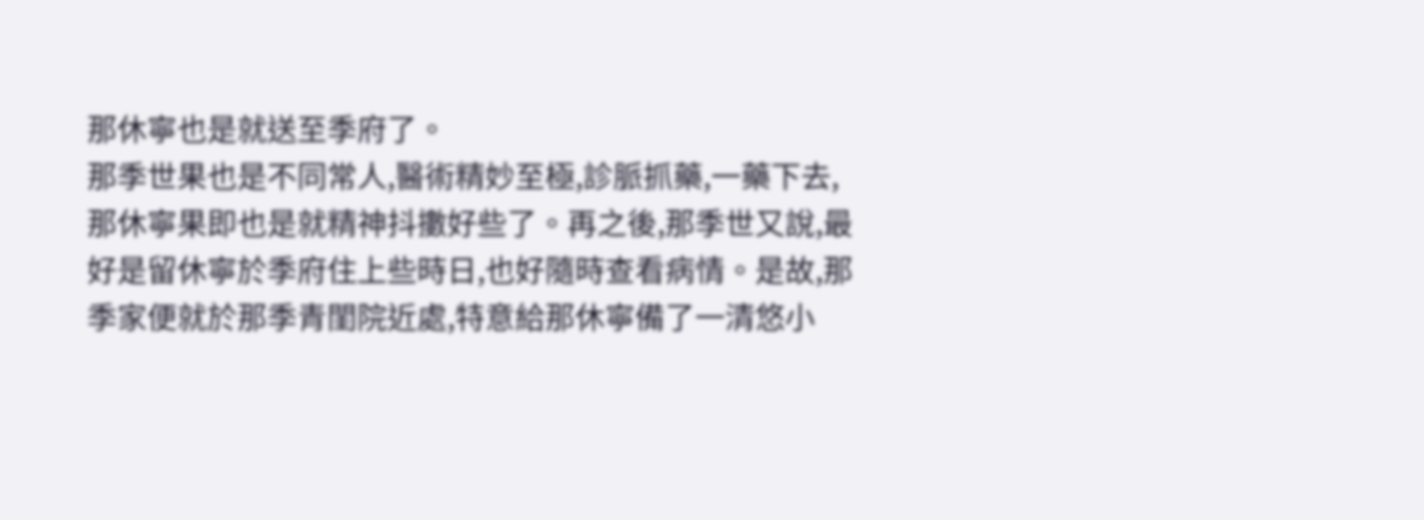那休寧也是就送至季府了。
那季世果也是不同常人,醫術精妙至極,診脈抓藥,一藥下去,那休寧果即也是就精神抖擻好些了。再之後,那季世又說,最好是留休寧於季府住上些時日,也好隨時查看病情。是故,那季家便就於那季青閨院近處,特意給那休寧備了一清悠小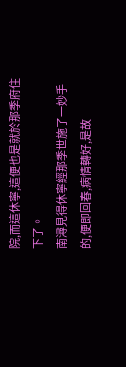院,而這休寧,這便也是就於那季府住下了。
南潯見得休寧經那季世施了一妙手的,便即回春,病情轉好,是故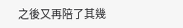之後又再陪了其幾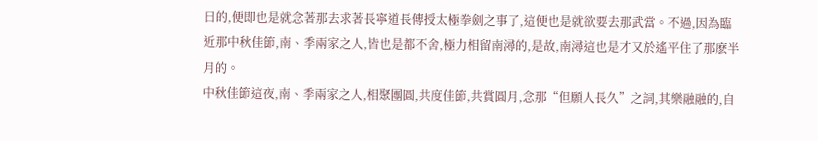日的,便即也是就念著那去求著長寧道長傳授太極拳劍之事了,這便也是就欲要去那武當。不過,因為臨近那中秋佳節,南、季兩家之人,皆也是都不舍,極力相留南潯的,是故,南潯這也是才又於遙平住了那麽半月的。
中秋佳節這夜,南、季兩家之人,相聚團圓,共度佳節,共賞圓月,念那“但願人長久”之詞,其樂融融的,自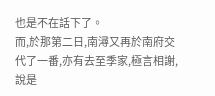也是不在話下了。
而,於那第二日,南潯又再於南府交代了一番,亦有去至季家,極言相謝,說是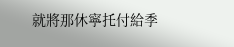就將那休寧托付給季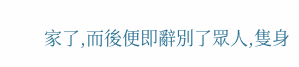家了,而後便即辭別了眾人,隻身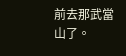前去那武當山了。